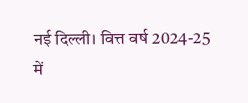नई दिल्ली। वित्त वर्ष 2024-25 में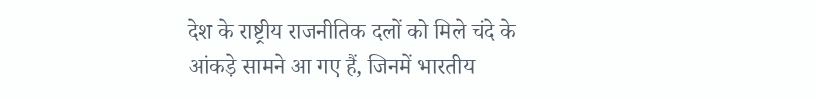देश के राष्ट्रीय राजनीतिक दलों को मिले चंदे के आंकड़े सामने आ गए हैं, जिनमें भारतीय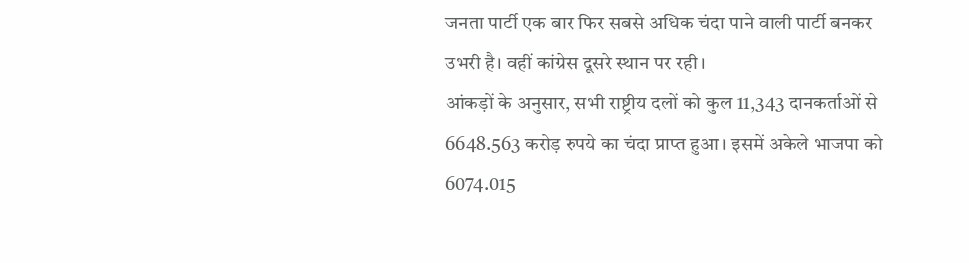जनता पार्टी एक बार फिर सबसे अधिक चंदा पाने वाली पार्टी बनकर उभरी है। वहीं कांग्रेस दूसरे स्थान पर रही।
आंकड़ों के अनुसार, सभी राष्ट्रीय दलों को कुल 11,343 दानकर्ताओं से 6648.563 करोड़ रुपये का चंदा प्राप्त हुआ। इसमें अकेले भाजपा को 6074.015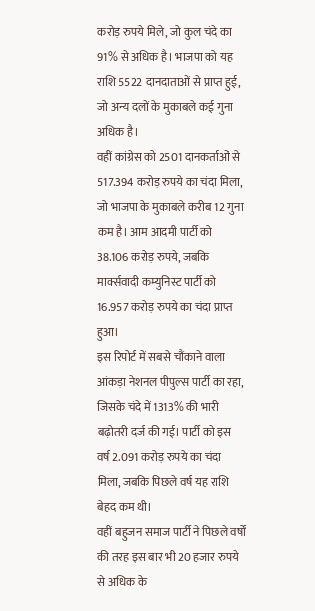करोड़ रुपये मिले, जो कुल चंदे का 91% से अधिक है। भाजपा को यह राशि 5522 दानदाताओं से प्राप्त हुई, जो अन्य दलों के मुकाबले कई गुना अधिक है।
वहीं कांग्रेस को 2501 दानकर्ताओं से 517.394 करोड़ रुपये का चंदा मिला, जो भाजपा के मुकाबले करीब 12 गुना कम है। आम आदमी पार्टी को 38.106 करोड़ रुपये, जबकि मार्क्सवादी कम्युनिस्ट पार्टी को 16.957 करोड़ रुपये का चंदा प्राप्त हुआ।
इस रिपोर्ट में सबसे चौंकाने वाला आंकड़ा नेशनल पीपुल्स पार्टी का रहा, जिसके चंदे में 1313% की भारी बढ़ोतरी दर्ज की गई। पार्टी को इस वर्ष 2.091 करोड़ रुपये का चंदा मिला, जबकि पिछले वर्ष यह राशि बेहद कम थी।
वहीं बहुजन समाज पार्टी ने पिछले वर्षों की तरह इस बार भी 20 हजार रुपये से अधिक के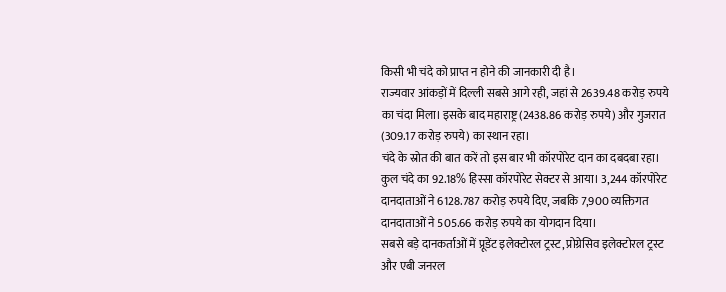किसी भी चंदे को प्राप्त न होने की जानकारी दी है।
राज्यवार आंकड़ों में दिल्ली सबसे आगे रही, जहां से 2639.48 करोड़ रुपये का चंदा मिला। इसके बाद महाराष्ट्र (2438.86 करोड़ रुपये) और गुजरात (309.17 करोड़ रुपये) का स्थान रहा।
चंदे के स्रोत की बात करें तो इस बार भी कॉरपोरेट दान का दबदबा रहा। कुल चंदे का 92.18% हिस्सा कॉरपोरेट सेक्टर से आया। 3,244 कॉरपोरेट दानदाताओं ने 6128.787 करोड़ रुपये दिए, जबकि 7,900 व्यक्तिगत दानदाताओं ने 505.66 करोड़ रुपये का योगदान दिया।
सबसे बड़े दानकर्ताओं में प्रूडेंट इलेक्टोरल ट्रस्ट, प्रोग्रेसिव इलेक्टोरल ट्रस्ट और एबी जनरल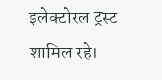इलेक्टोरल ट्रस्ट शामिल रहे।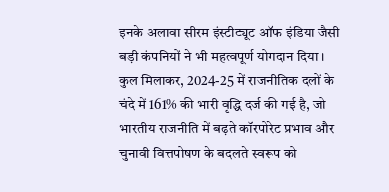इनके अलावा सीरम इंस्टीट्यूट ऑफ इंडिया जैसी बड़ी कंपनियों ने भी महत्वपूर्ण योगदान दिया।
कुल मिलाकर, 2024-25 में राजनीतिक दलों के चंदे में 161% की भारी वृद्धि दर्ज की गई है, जो भारतीय राजनीति में बढ़ते कॉरपोरेट प्रभाव और चुनावी वित्तपोषण के बदलते स्वरूप को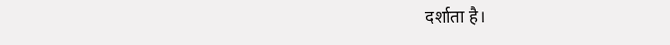दर्शाता है।